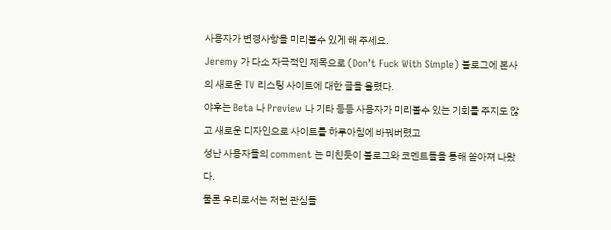사용자가 변경사항을 미리볼수 있게 해 주세요.
Jeremy 가 다소 자극적인 제목으로 (Don’t Fuck With Simple) 블로그에 본사의 새로운 TV 리스팅 사이트에 대한 글을 올렸다.
야후는 Beta 나 Preview 나 기타 등등 사용자가 미리볼수 있는 기회를 주지도 않고 새로운 디자인으로 사이트를 하루아침에 바꿔버렸고
성난 사용자들의 comment 는 미친듯이 블로그와 코멘트들을 통해 쏟아져 나왔다.
물론 우리로서는 저런 관심들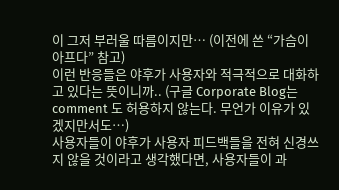이 그저 부러울 따름이지만… (이전에 쓴 “가슴이 아프다” 참고)
이런 반응들은 야후가 사용자와 적극적으로 대화하고 있다는 뜻이니까.. (구글 Corporate Blog는 comment 도 허용하지 않는다. 무언가 이유가 있겠지만서도…)
사용자들이 야후가 사용자 피드백들을 전혀 신경쓰지 않을 것이라고 생각했다면, 사용자들이 과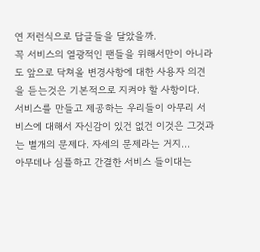연 저런식으로 답글들을 달았을까.
꼭 서비스의 열광적인 팬들을 위해서만이 아니라도 앞으로 닥쳐올 변경사항에 대한 사용자 의견을 듣는것은 기본적으로 지켜야 할 사항이다.
서비스를 만들고 제공하는 우리들이 아무리 서비스에 대해서 자신감이 있건 없건 이것은 그것과는 별개의 문제다. 자세의 문제라는 거지…
아무데나 심플하고 간결한 서비스 들이대는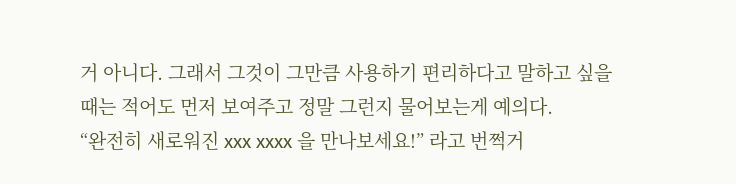거 아니다. 그래서 그것이 그만큼 사용하기 편리하다고 말하고 싶을때는 적어도 먼저 보여주고 정말 그런지 물어보는게 예의다.
“완전히 새로워진 xxx xxxx 을 만나보세요!” 라고 번쩍거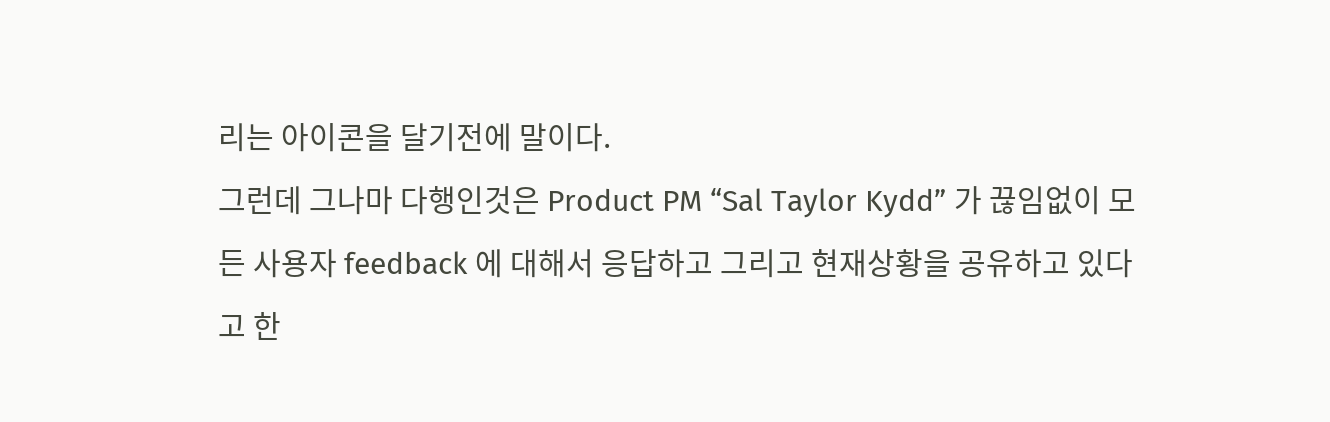리는 아이콘을 달기전에 말이다.
그런데 그나마 다행인것은 Product PM “Sal Taylor Kydd” 가 끊임없이 모든 사용자 feedback 에 대해서 응답하고 그리고 현재상황을 공유하고 있다고 한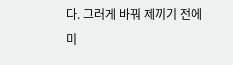다. 그러게 바꿔 제끼기 전에 미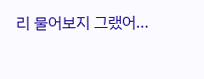리 물어보지 그랬어…